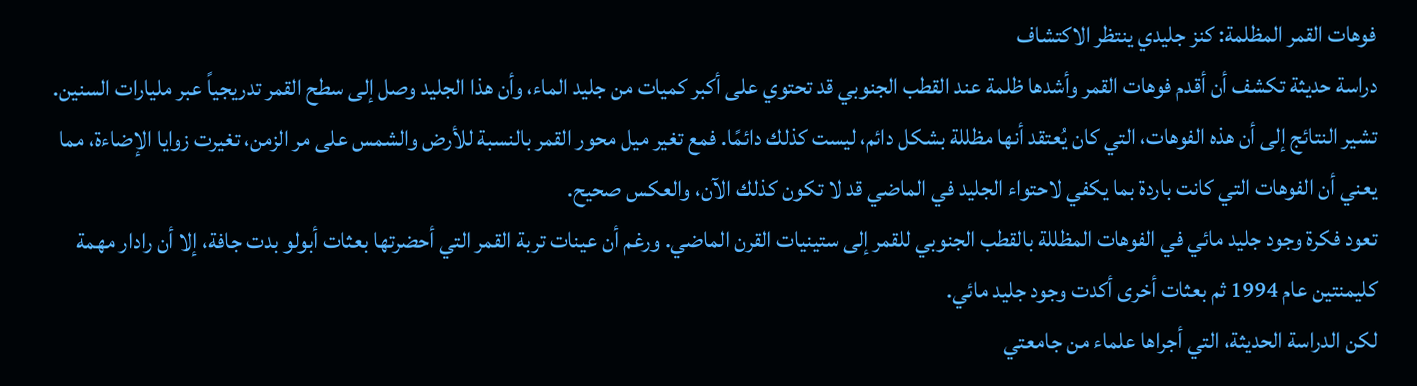فوهات القمر المظلمة: كنز جليدي ينتظر الاكتشاف
دراسة حديثة تكشف أن أقدم فوهات القمر وأشدها ظلمة عند القطب الجنوبي قد تحتوي على أكبر كميات من جليد الماء، وأن هذا الجليد وصل إلى سطح القمر تدريجياً عبر مليارات السنين.
تشير النتائج إلى أن هذه الفوهات، التي كان يُعتقد أنها مظللة بشكل دائم، ليست كذلك دائمًا. فمع تغير ميل محور القمر بالنسبة للأرض والشمس على مر الزمن، تغيرت زوايا الإضاءة، مما يعني أن الفوهات التي كانت باردة بما يكفي لاحتواء الجليد في الماضي قد لا تكون كذلك الآن، والعكس صحيح.
تعود فكرة وجود جليد مائي في الفوهات المظللة بالقطب الجنوبي للقمر إلى ستينيات القرن الماضي. ورغم أن عينات تربة القمر التي أحضرتها بعثات أبولو بدت جافة، إلا أن رادار مهمة كليمنتين عام 1994 ثم بعثات أخرى أكدت وجود جليد مائي.
لكن الدراسة الحديثة، التي أجراها علماء من جامعتي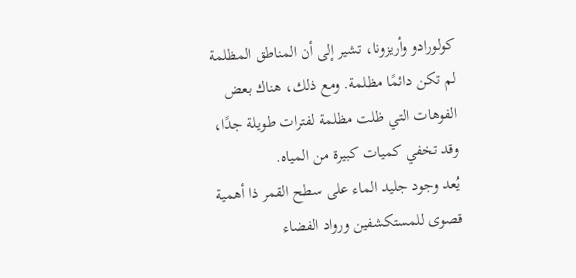كولورادو وأريزونا، تشير إلى أن المناطق المظلمة لم تكن دائمًا مظلمة. ومع ذلك، هناك بعض الفوهات التي ظلت مظلمة لفترات طويلة جدًا، وقد تخفي كميات كبيرة من المياه.
يُعد وجود جليد الماء على سطح القمر ذا أهمية قصوى للمستكشفين ورواد الفضاء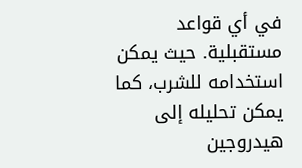في أي قواعد مستقبلية. حيث يمكن استخدامه للشرب، كما يمكن تحليله إلى هيدروجين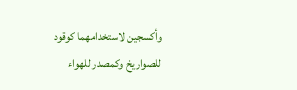وأكسجين لاستخدامهما كوقود للصواريخ وكمصدر للهواء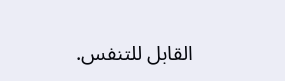القابل للتنفس.